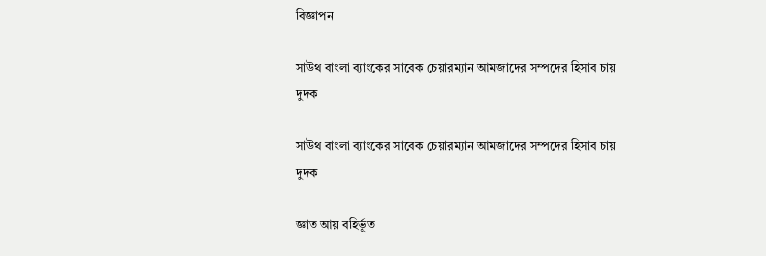বিজ্ঞাপন

সাউথ বাংলা ব্যাংকের সাবেক চেয়ারম্যান আমজাদের সম্পদের হিসাব চায় দুদক

সাউথ বাংলা ব্যাংকের সাবেক চেয়ারম্যান আমজাদের সম্পদের হিসাব চায় দুদক

জ্ঞাত আয় বহির্ভূত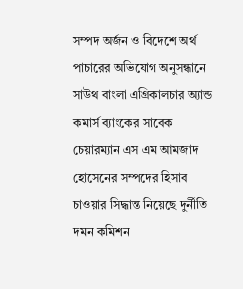সম্পদ অর্জন ও বিদেশে অর্থ পাচারের অভিযোগ অনুসন্ধানে সাউথ বাংলা এগ্রিকালচার অ্যান্ড কমার্স ব্যাংকের সাবেক চেয়ারম্যান এস এম আমজাদ হোসেনের সম্পদের হিসাব চাওয়ার সিদ্ধান্ত নিয়েছে দুর্নীতি দমন কমিশন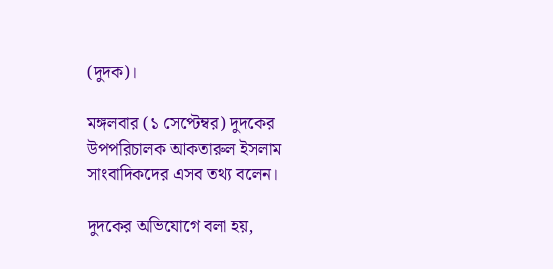(দুদক)।

মঙ্গলবার (১ সেপ্টেম্বর) দুদকের উপপরিচালক আকতারুল ইসলাম সাংবাদিকদের এসব তথ্য বলেন।

দুদকের অভিযোগে বলা হয়,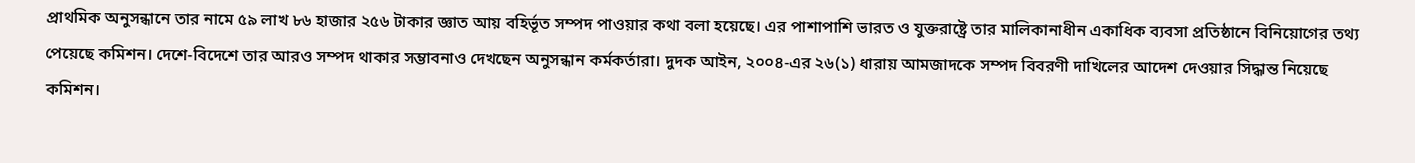প্রাথমিক অনুসন্ধানে তার নামে ৫৯ লাখ ৮৬ হাজার ২৫৬ টাকার জ্ঞাত আয় বহির্ভূত সম্পদ পাওয়ার কথা বলা হয়েছে। এর পাশাপাশি ভারত ও যুক্তরাষ্ট্রে তার মালিকানাধীন একাধিক ব্যবসা প্রতিষ্ঠানে বিনিয়োগের তথ্য পেয়েছে কমিশন। দেশে-বিদেশে তার আরও সম্পদ থাকার সম্ভাবনাও দেখছেন অনুসন্ধান কর্মকর্তারা। দুদক আইন, ২০০৪-এর ২৬(১) ধারায় আমজাদকে সম্পদ বিবরণী দাখিলের আদেশ দেওয়ার সিদ্ধান্ত নিয়েছে কমিশন।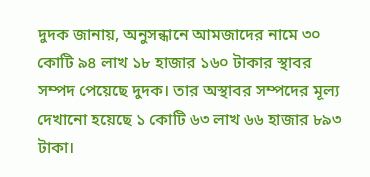দুদক জানায়, অনুসন্ধানে আমজাদের নামে ৩০ কোটি ৯৪ লাখ ১৮ হাজার ১৬০ টাকার স্থাবর সম্পদ পেয়েছে দুদক। তার অস্থাবর সম্পদের মূল্য দেখানো হয়েছে ১ কোটি ৬৩ লাখ ৬৬ হাজার ৮৯৩ টাকা।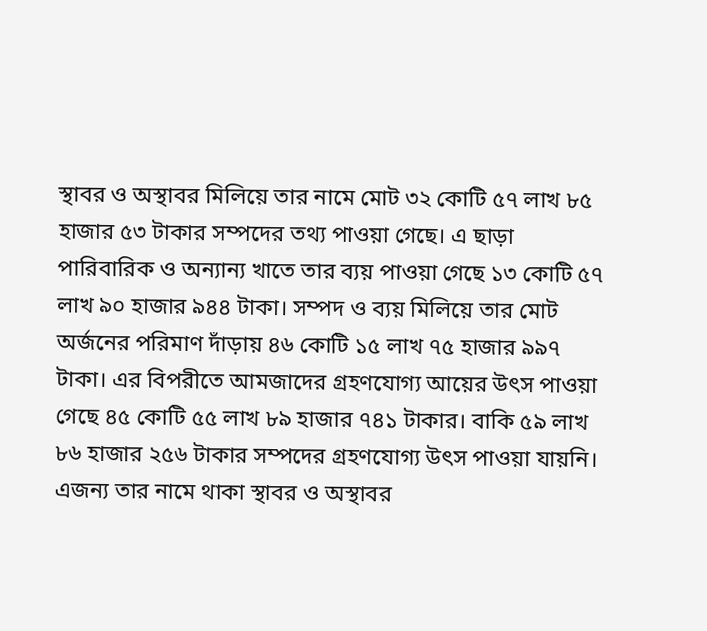স্থাবর ও অস্থাবর মিলিয়ে তার নামে মোট ৩২ কোটি ৫৭ লাখ ৮৫ হাজার ৫৩ টাকার সম্পদের তথ্য পাওয়া গেছে। এ ছাড়া পারিবারিক ও অন্যান্য খাতে তার ব্যয় পাওয়া গেছে ১৩ কোটি ৫৭ লাখ ৯০ হাজার ৯৪৪ টাকা। সম্পদ ও ব্যয় মিলিয়ে তার মোট অর্জনের পরিমাণ দাঁড়ায় ৪৬ কোটি ১৫ লাখ ৭৫ হাজার ৯৯৭ টাকা। এর বিপরীতে আমজাদের গ্রহণযোগ্য আয়ের উৎস পাওয়া গেছে ৪৫ কোটি ৫৫ লাখ ৮৯ হাজার ৭৪১ টাকার। বাকি ৫৯ লাখ ৮৬ হাজার ২৫৬ টাকার সম্পদের গ্রহণযোগ্য উৎস পাওয়া যায়নি। এজন্য তার নামে থাকা স্থাবর ও অস্থাবর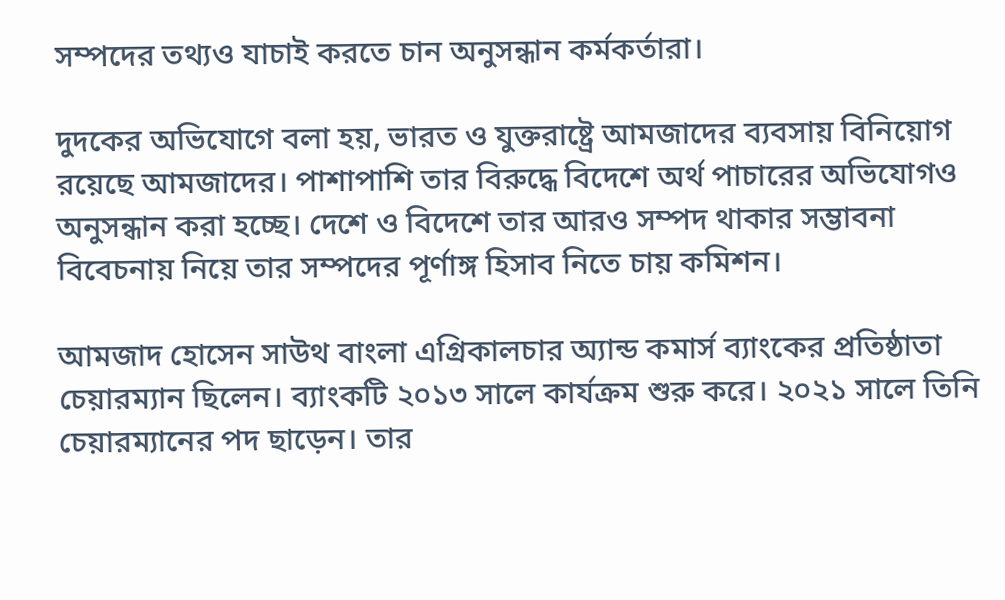সম্পদের তথ্যও যাচাই করতে চান অনুসন্ধান কর্মকর্তারা।

দুদকের অভিযোগে বলা হয়, ভারত ও যুক্তরাষ্ট্রে আমজাদের ব্যবসায় বিনিয়োগ রয়েছে আমজাদের। পাশাপাশি তার বিরুদ্ধে বিদেশে অর্থ পাচারের অভিযোগও অনুসন্ধান করা হচ্ছে। দেশে ও বিদেশে তার আরও সম্পদ থাকার সম্ভাবনা বিবেচনায় নিয়ে তার সম্পদের পূর্ণাঙ্গ হিসাব নিতে চায় কমিশন।

আমজাদ হোসেন সাউথ বাংলা এগ্রিকালচার অ্যান্ড কমার্স ব্যাংকের প্রতিষ্ঠাতা চেয়ারম্যান ছিলেন। ব্যাংকটি ২০১৩ সালে কার্যক্রম শুরু করে। ২০২১ সালে তিনি চেয়ারম্যানের পদ ছাড়েন। তার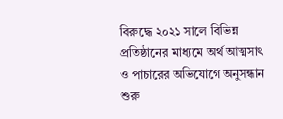বিরুদ্ধে ২০২১ সালে বিভিন্ন প্রতিষ্ঠানের মাধ্যমে অর্থ আত্মসাৎ ও পাচারের অভিযোগে অনুসন্ধান শুরু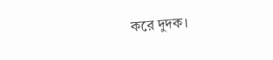করে দুদক।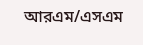আরএম/এসএম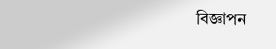বিজ্ঞাপন